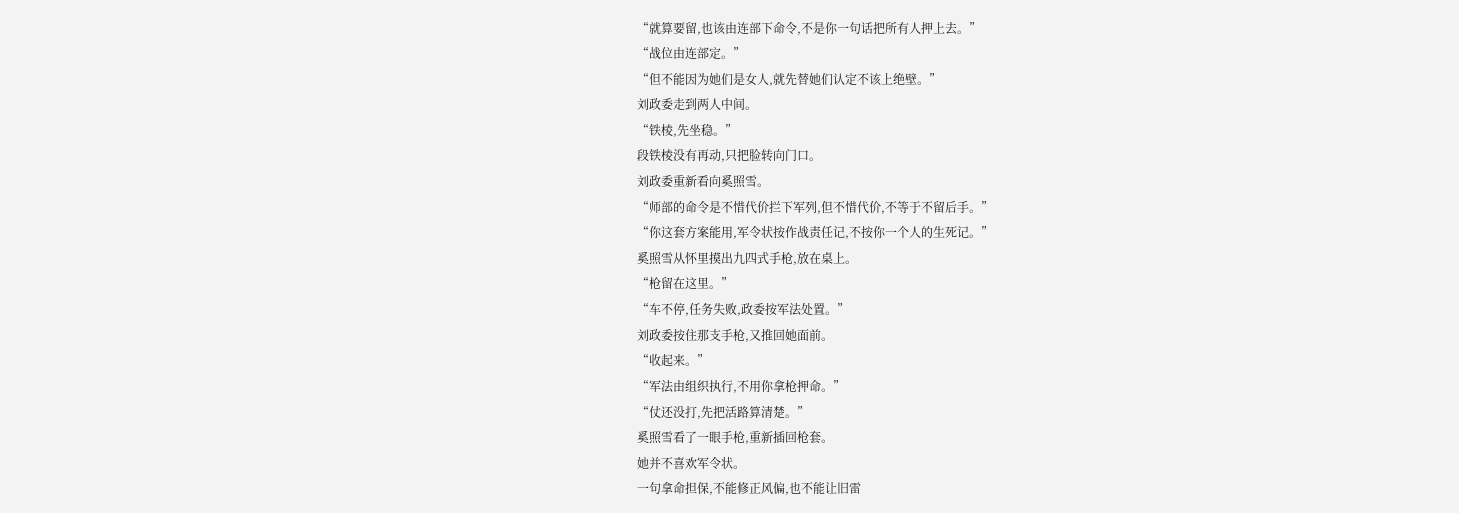“就算要留,也该由连部下命令,不是你一句话把所有人押上去。”
“战位由连部定。”
“但不能因为她们是女人,就先替她们认定不该上绝壁。”
刘政委走到两人中间。
“铁棱,先坐稳。”
段铁棱没有再动,只把脸转向门口。
刘政委重新看向奚照雪。
“师部的命令是不惜代价拦下军列,但不惜代价,不等于不留后手。”
“你这套方案能用,军令状按作战责任记,不按你一个人的生死记。”
奚照雪从怀里摸出九四式手枪,放在桌上。
“枪留在这里。”
“车不停,任务失败,政委按军法处置。”
刘政委按住那支手枪,又推回她面前。
“收起来。”
“军法由组织执行,不用你拿枪押命。”
“仗还没打,先把活路算清楚。”
奚照雪看了一眼手枪,重新插回枪套。
她并不喜欢军令状。
一句拿命担保,不能修正风偏,也不能让旧雷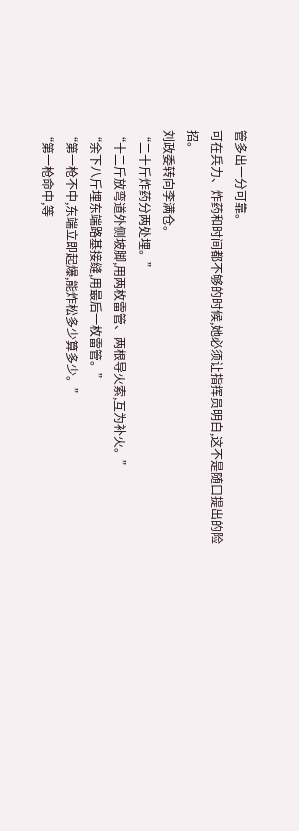管多出一分可靠。
可在兵力、炸药和时间都不够的时候,她必须让指挥员明白,这不是随口提出的险招。
刘政委转向李满仓。
“二十斤炸药分两处埋。”
“十二斤放弯道外侧坡脚,用两枚雷管、两根导火索,互为补火。”
“余下八斤埋东端路基接缝,用最后一枚雷管。”
“第一枪不中,东端立即起爆,能炸松多少算多少。”
“第一枪命中,等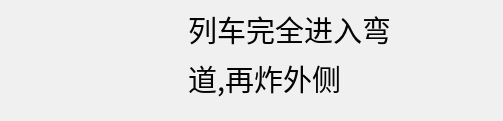列车完全进入弯道,再炸外侧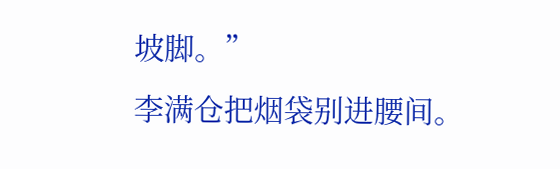坡脚。”
李满仓把烟袋别进腰间。